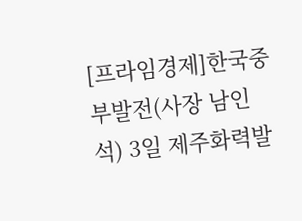[프라임경제]한국중부발전(사장 남인석) 3일 제주화력발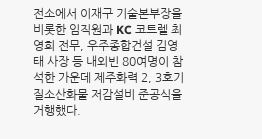전소에서 이재구 기술본부장을 비롯한 임직원과 KC 코트렐 최영희 전무, 우주종합건설 김영태 사장 등 내외빈 80여명이 참석한 가운데 제주화력 2, 3호기 질소산화물 저감설비 준공식을 거행했다.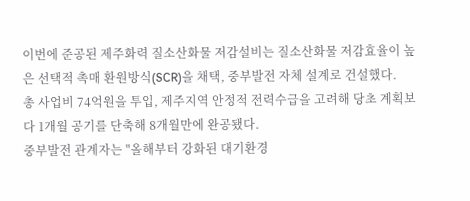이번에 준공된 제주화력 질소산화물 저감설비는 질소산화물 저감효율이 높은 선택적 촉매 환원방식(SCR)을 채택, 중부발전 자체 설계로 건설했다.
총 사업비 74억원을 투입, 제주지역 안정적 전력수급을 고려해 당초 계획보다 1개월 공기를 단축해 8개월만에 완공됐다.
중부발전 관계자는 "올해부터 강화된 대기환경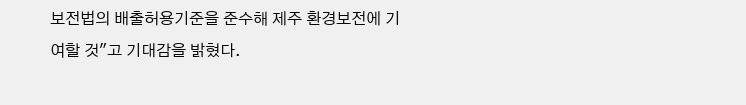보전법의 배출허용기준을 준수해 제주 환경보전에 기여할 것"고 기대감을 밝혔다.